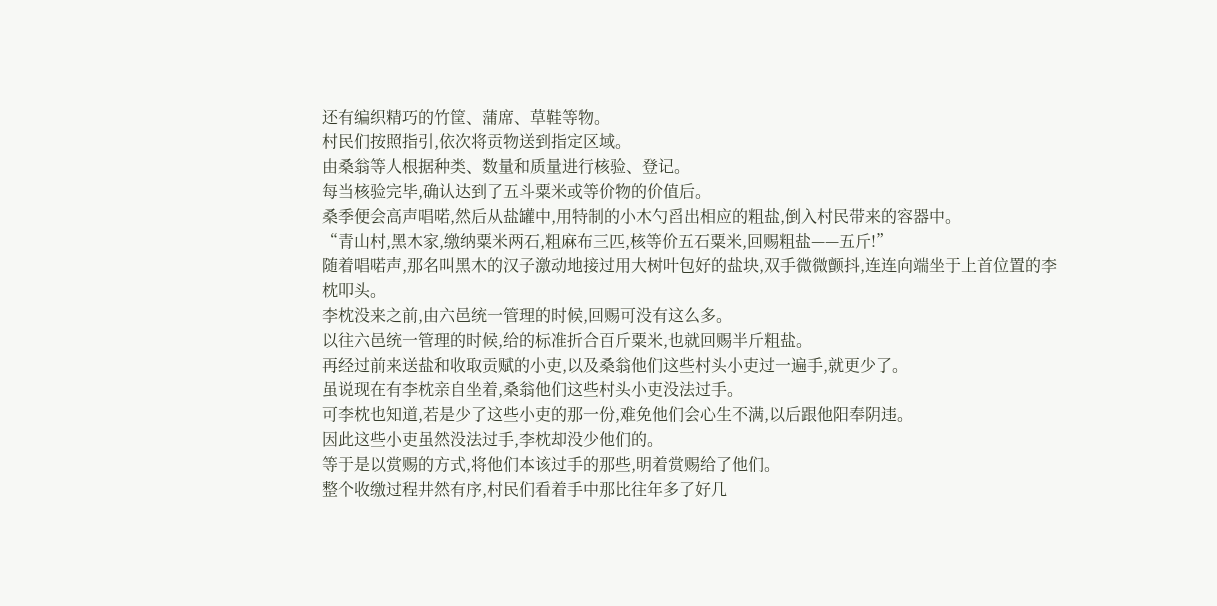还有编织精巧的竹筐、蒲席、草鞋等物。
村民们按照指引,依次将贡物送到指定区域。
由桑翁等人根据种类、数量和质量进行核验、登记。
每当核验完毕,确认达到了五斗粟米或等价物的价值后。
桑季便会高声唱喏,然后从盐罐中,用特制的小木勺舀出相应的粗盐,倒入村民带来的容器中。
“青山村,黑木家,缴纳粟米两石,粗麻布三匹,核等价五石粟米,回赐粗盐——五斤!”
随着唱喏声,那名叫黑木的汉子激动地接过用大树叶包好的盐块,双手微微颤抖,连连向端坐于上首位置的李枕叩头。
李枕没来之前,由六邑统一管理的时候,回赐可没有这么多。
以往六邑统一管理的时候,给的标准折合百斤粟米,也就回赐半斤粗盐。
再经过前来送盐和收取贡赋的小吏,以及桑翁他们这些村头小吏过一遍手,就更少了。
虽说现在有李枕亲自坐着,桑翁他们这些村头小吏没法过手。
可李枕也知道,若是少了这些小吏的那一份,难免他们会心生不满,以后跟他阳奉阴违。
因此这些小吏虽然没法过手,李枕却没少他们的。
等于是以赏赐的方式,将他们本该过手的那些,明着赏赐给了他们。
整个收缴过程井然有序,村民们看着手中那比往年多了好几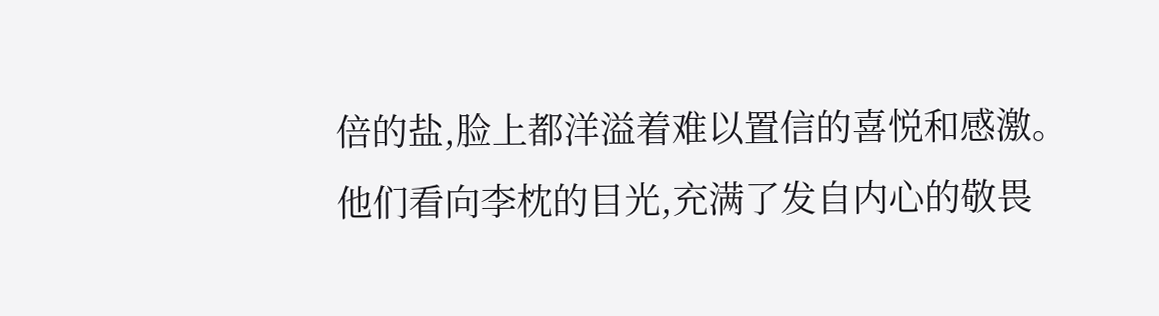倍的盐,脸上都洋溢着难以置信的喜悦和感激。
他们看向李枕的目光,充满了发自内心的敬畏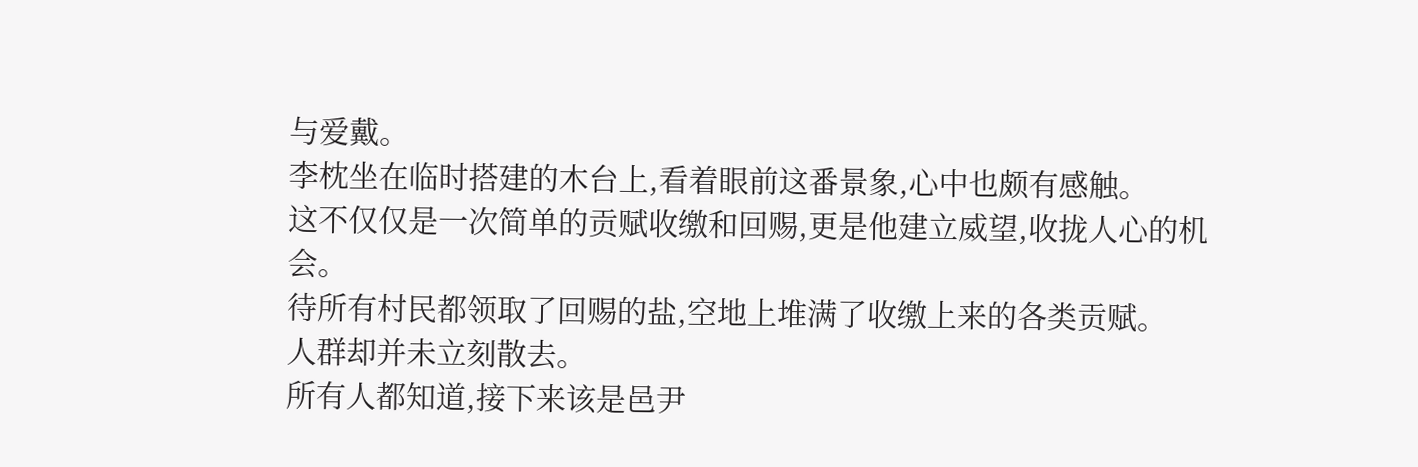与爱戴。
李枕坐在临时搭建的木台上,看着眼前这番景象,心中也颇有感触。
这不仅仅是一次简单的贡赋收缴和回赐,更是他建立威望,收拢人心的机会。
待所有村民都领取了回赐的盐,空地上堆满了收缴上来的各类贡赋。
人群却并未立刻散去。
所有人都知道,接下来该是邑尹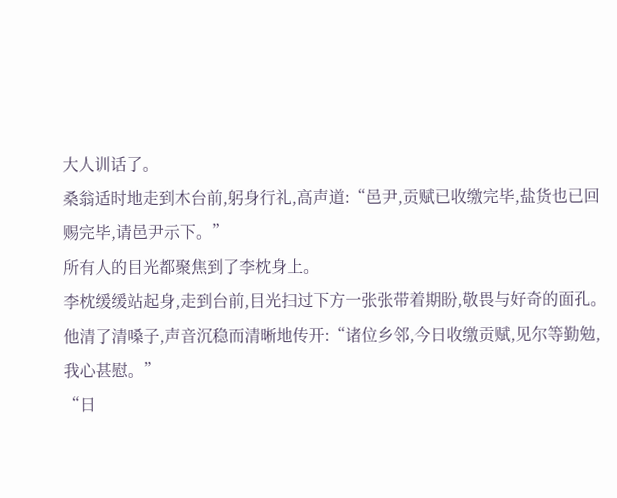大人训话了。
桑翁适时地走到木台前,躬身行礼,高声道:“邑尹,贡赋已收缴完毕,盐货也已回赐完毕,请邑尹示下。”
所有人的目光都聚焦到了李枕身上。
李枕缓缓站起身,走到台前,目光扫过下方一张张带着期盼,敬畏与好奇的面孔。
他清了清嗓子,声音沉稳而清晰地传开:“诸位乡邻,今日收缴贡赋,见尔等勤勉,我心甚慰。”
“日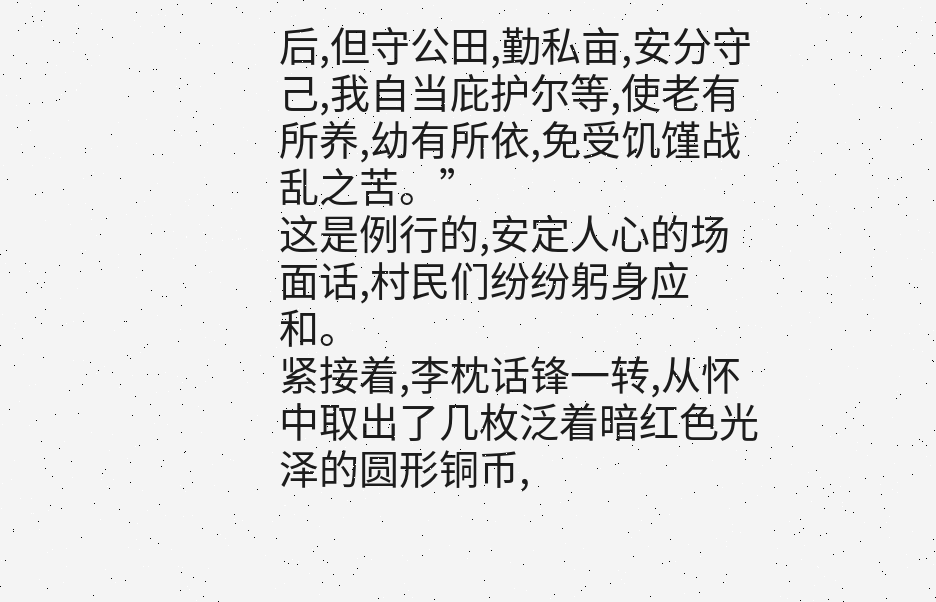后,但守公田,勤私亩,安分守己,我自当庇护尔等,使老有所养,幼有所依,免受饥馑战乱之苦。”
这是例行的,安定人心的场面话,村民们纷纷躬身应和。
紧接着,李枕话锋一转,从怀中取出了几枚泛着暗红色光泽的圆形铜币,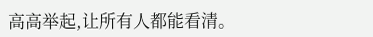高高举起,让所有人都能看清。